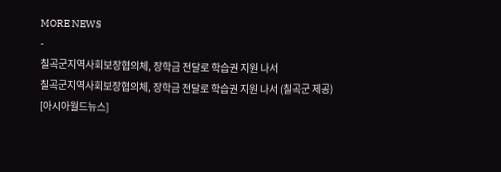MORE NEWS
-
칠곡군지역사회보장협의체, 장학금 전달로 학습권 지원 나서
칠곡군지역사회보장협의체, 장학금 전달로 학습권 지원 나서 (칠곡군 제공)
[아시아월드뉴스]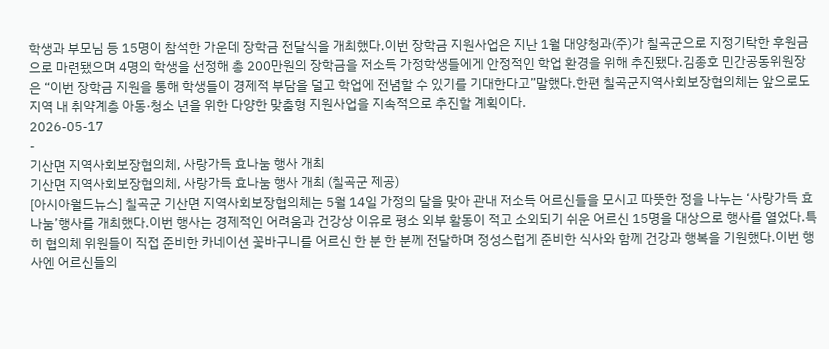학생과 부모님 등 15명이 참석한 가운데 장학금 전달식을 개최했다.이번 장학금 지원사업은 지난 1월 대양청과(주)가 칠곡군으로 지정기탁한 후원금으로 마련됐으며 4명의 학생을 선정해 총 200만원의 장학금을 저소득 가정학생들에게 안정적인 학업 환경을 위해 추진됐다.김종호 민간공동위원장은 “이번 장학금 지원을 통해 학생들이 경제적 부담을 덜고 학업에 전념할 수 있기를 기대한다고”말했다.한편 칠곡군지역사회보장협의체는 앞으로도 지역 내 취약계층 아동·청소 년을 위한 다양한 맞춤형 지원사업을 지속적으로 추진할 계획이다.
2026-05-17
-
기산면 지역사회보장협의체, 사랑가득 효나눔 행사 개최
기산면 지역사회보장협의체, 사랑가득 효나눔 행사 개최 (칠곡군 제공)
[아시아월드뉴스] 칠곡군 기산면 지역사회보장협의체는 5월 14일 가정의 달을 맞아 관내 저소득 어르신들을 모시고 따뜻한 정을 나누는 ‘사랑가득 효 나눔’행사를 개최했다.이번 행사는 경제적인 어려움과 건강상 이유로 평소 외부 활동이 적고 소외되기 쉬운 어르신 15명을 대상으로 행사를 열었다.특히 협의체 위원들이 직접 준비한 카네이션 꽃바구니를 어르신 한 분 한 분께 전달하며 정성스럽게 준비한 식사와 함께 건강과 행복을 기원했다.이번 행사엔 어르신들의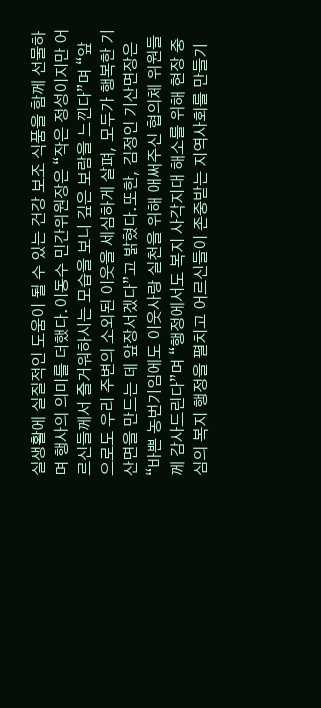실생활에 실질적인 도움이 될 수 있는 건강 보조 식품을 함께 선물하며 행사의 의미를 더했다.이동수 민간위원장은 “작은 정성이지만 어르신들께서 즐거워하시는 모습을 보니 깊은 보람을 느낀다”며 “앞으로도 우리 주변의 소외된 이웃을 세심하게 살펴, 모두가 행복한 기산면을 만드는 데 앞장서겠다”고 밝혔다.또한, 김정인 기산면장은 “바쁜 농번기임에도 이웃사랑 실천을 위해 애써주신 협의체 위원들께 감사드린다”며 “행정에서도 복지 사각지대 해소를 위해 현장 중심의 복지 행정을 펼치고 어르신들이 존중받는 지역사회를 만들기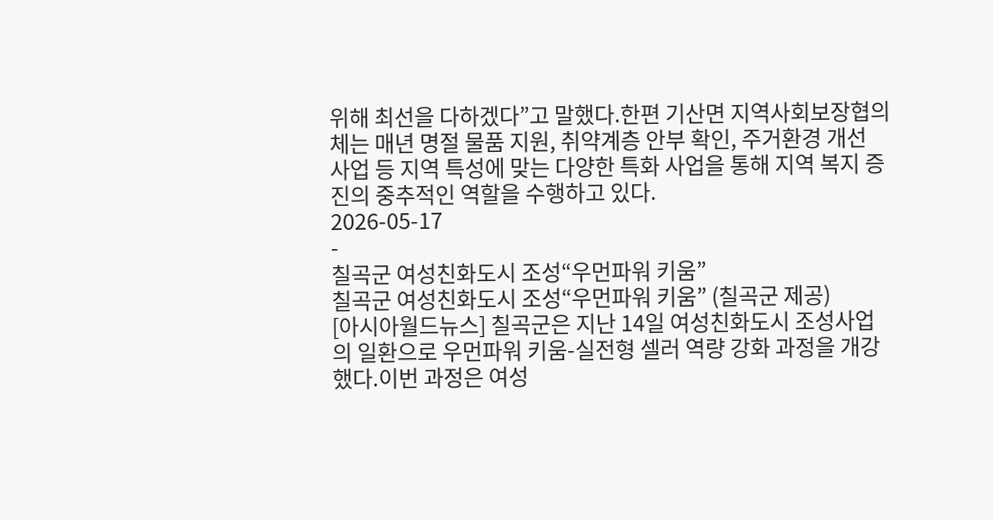위해 최선을 다하겠다”고 말했다.한편 기산면 지역사회보장협의체는 매년 명절 물품 지원, 취약계층 안부 확인, 주거환경 개선 사업 등 지역 특성에 맞는 다양한 특화 사업을 통해 지역 복지 증진의 중추적인 역할을 수행하고 있다.
2026-05-17
-
칠곡군 여성친화도시 조성“우먼파워 키움”
칠곡군 여성친화도시 조성“우먼파워 키움” (칠곡군 제공)
[아시아월드뉴스] 칠곡군은 지난 14일 여성친화도시 조성사업의 일환으로 우먼파워 키움-실전형 셀러 역량 강화 과정을 개강했다.이번 과정은 여성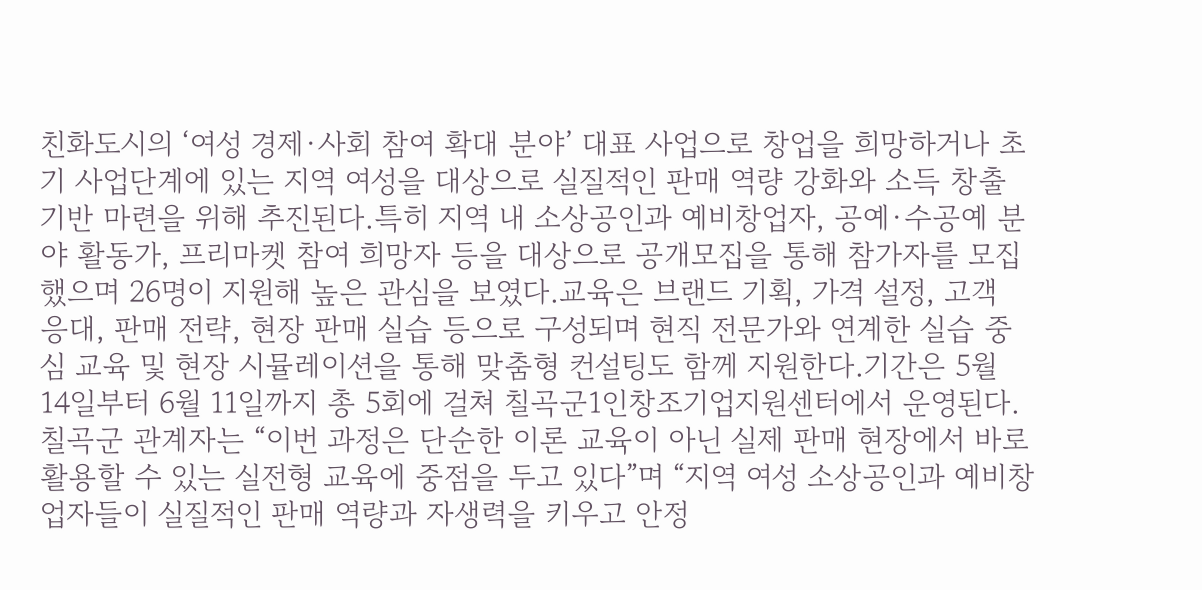친화도시의 ‘여성 경제·사회 참여 확대 분야’ 대표 사업으로 창업을 희망하거나 초기 사업단계에 있는 지역 여성을 대상으로 실질적인 판매 역량 강화와 소득 창출 기반 마련을 위해 추진된다.특히 지역 내 소상공인과 예비창업자, 공예·수공예 분야 활동가, 프리마켓 참여 희망자 등을 대상으로 공개모집을 통해 참가자를 모집했으며 26명이 지원해 높은 관심을 보였다.교육은 브랜드 기획, 가격 설정, 고객 응대, 판매 전략, 현장 판매 실습 등으로 구성되며 현직 전문가와 연계한 실습 중심 교육 및 현장 시뮬레이션을 통해 맞춤형 컨설팅도 함께 지원한다.기간은 5월 14일부터 6월 11일까지 총 5회에 걸쳐 칠곡군1인창조기업지원센터에서 운영된다.칠곡군 관계자는 “이번 과정은 단순한 이론 교육이 아닌 실제 판매 현장에서 바로 활용할 수 있는 실전형 교육에 중점을 두고 있다”며 “지역 여성 소상공인과 예비창업자들이 실질적인 판매 역량과 자생력을 키우고 안정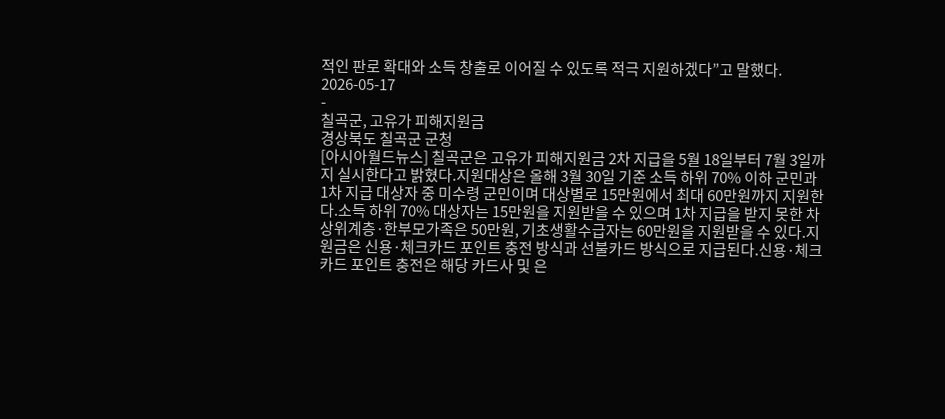적인 판로 확대와 소득 창출로 이어질 수 있도록 적극 지원하겠다”고 말했다.
2026-05-17
-
칠곡군, 고유가 피해지원금
경상북도 칠곡군 군청
[아시아월드뉴스] 칠곡군은 고유가 피해지원금 2차 지급을 5월 18일부터 7월 3일까지 실시한다고 밝혔다.지원대상은 올해 3월 30일 기준 소득 하위 70% 이하 군민과 1차 지급 대상자 중 미수령 군민이며 대상별로 15만원에서 최대 60만원까지 지원한다.소득 하위 70% 대상자는 15만원을 지원받을 수 있으며 1차 지급을 받지 못한 차상위계층·한부모가족은 50만원, 기초생활수급자는 60만원을 지원받을 수 있다.지원금은 신용·체크카드 포인트 충전 방식과 선불카드 방식으로 지급된다.신용·체크카드 포인트 충전은 해당 카드사 및 은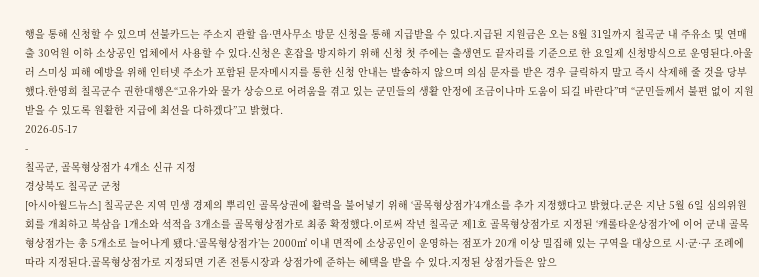행을 통해 신청할 수 있으며 선불카드는 주소지 관할 읍·면사무소 방문 신청을 통해 지급받을 수 있다.지급된 지원금은 오는 8월 31일까지 칠곡군 내 주유소 및 연매출 30억원 이하 소상공인 업체에서 사용할 수 있다.신청은 혼잡을 방지하기 위해 신청 첫 주에는 출생연도 끝자리를 기준으로 한 요일제 신청방식으로 운영된다.아울러 스미싱 피해 예방을 위해 인터넷 주소가 포함된 문자메시지를 통한 신청 안내는 발송하지 않으며 의심 문자를 받은 경우 클릭하지 말고 즉시 삭제해 줄 것을 당부했다.한영희 칠곡군수 권한대행은“고유가와 물가 상승으로 어려움을 겪고 있는 군민들의 생활 안정에 조금이나마 도움이 되길 바란다”며 “군민들께서 불편 없이 지원받을 수 있도록 원활한 지급에 최선을 다하겠다”고 밝혔다.
2026-05-17
-
칠곡군, 골목형상점가 4개소 신규 지정
경상북도 칠곡군 군청
[아시아월드뉴스] 칠곡군은 지역 민생 경제의 뿌리인 골목상권에 활력을 불어넣기 위해 ‘골목형상점가’4개소를 추가 지정했다고 밝혔다.군은 지난 5월 6일 심의위원회를 개최하고 북삼읍 1개소와 석적읍 3개소를 골목형상점가로 최종 확정했다.이로써 작년 칠곡군 제1호 골목형상점가로 지정된 ‘캐롤타운상점가’에 이어 군내 골목형상점가는 총 5개소로 늘어나게 됐다.‘골목형상점가’는 2000㎡ 이내 면적에 소상공인이 운영하는 점포가 20개 이상 밀집해 있는 구역을 대상으로 시·군·구 조례에 따라 지정된다.골목형상점가로 지정되면 기존 전통시장과 상점가에 준하는 혜택을 받을 수 있다.지정된 상점가들은 앞으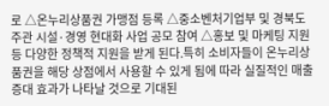로 △온누리상품권 가맹점 등록 △중소벤처기업부 및 경북도 주관 시설·경영 현대화 사업 공모 참여 △홍보 및 마케팅 지원 등 다양한 정책적 지원을 받게 된다.특히 소비자들이 온누리상품권을 해당 상점에서 사용할 수 있게 됨에 따라 실질적인 매출 증대 효과가 나타날 것으로 기대된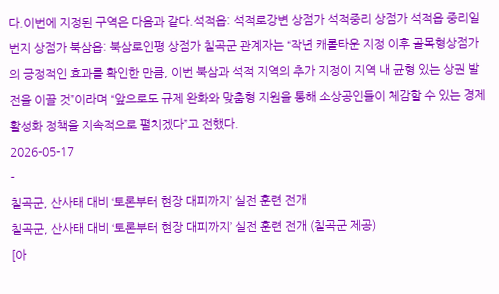다.이번에 지정된 구역은 다음과 같다.석적읍: 석적로강변 상점가 석적중리 상점가 석적읍 중리일번지 상점가 북삼읍: 북삼로인평 상점가 칠곡군 관계자는 “작년 캐롤타운 지정 이후 골목형상점가의 긍정적인 효과를 확인한 만큼, 이번 북삼과 석적 지역의 추가 지정이 지역 내 균형 있는 상권 발전을 이끌 것”이라며 “앞으로도 규제 완화와 맞춤형 지원을 통해 소상공인들이 체감할 수 있는 경제 활성화 정책을 지속적으로 펼치겠다”고 전했다.
2026-05-17
-
칠곡군, 산사태 대비 ‘토론부터 현장 대피까지’ 실전 훈련 전개
칠곡군, 산사태 대비 ‘토론부터 현장 대피까지’ 실전 훈련 전개 (칠곡군 제공)
[아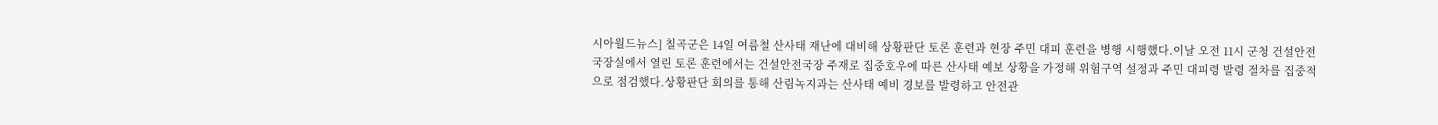시아월드뉴스] 칠곡군은 14일 여름철 산사태 재난에 대비해 상황판단 토론 훈련과 현장 주민 대피 훈련을 병행 시행했다.이날 오전 11시 군청 건설안전국장실에서 열린 토론 훈련에서는 건설안전국장 주재로 집중호우에 따른 산사태 예보 상황을 가정해 위험구역 설정과 주민 대피령 발령 절차를 집중적으로 점검했다.상황판단 회의를 통해 산림녹지과는 산사태 예비 경보를 발령하고 안전관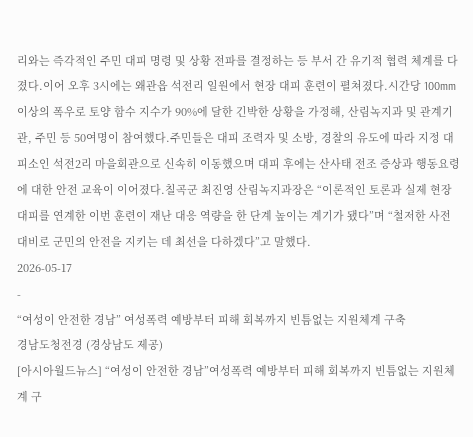리와는 즉각적인 주민 대피 명령 및 상황 전파를 결정하는 등 부서 간 유기적 협력 체계를 다졌다.이어 오후 3시에는 왜관읍 석전리 일원에서 현장 대피 훈련이 펼쳐졌다.시간당 100mm 이상의 폭우로 토양 함수 지수가 90%에 달한 긴박한 상황을 가정해, 산림녹지과 및 관계기관, 주민 등 50여명이 참여했다.주민들은 대피 조력자 및 소방, 경찰의 유도에 따라 지정 대피소인 석전2리 마을회관으로 신속히 이동했으며 대피 후에는 산사태 전조 증상과 행동요령에 대한 안전 교육이 이어졌다.칠곡군 최진영 산림녹지과장은 “이론적인 토론과 실제 현장 대피를 연계한 이번 훈련이 재난 대응 역량을 한 단계 높이는 계기가 됐다”며 “철저한 사전 대비로 군민의 안전을 지키는 데 최선을 다하겠다”고 말했다.
2026-05-17
-
“여성이 안전한 경남” 여성폭력 예방부터 피해 회복까지 빈틈없는 지원체계 구축
경남도청전경 (경상남도 제공)
[아시아월드뉴스] “여성이 안전한 경남”여성폭력 예방부터 피해 회복까지 빈틈없는 지원체계 구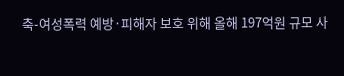축-여성폭력 예방·피해자 보호 위해 올해 197억원 규모 사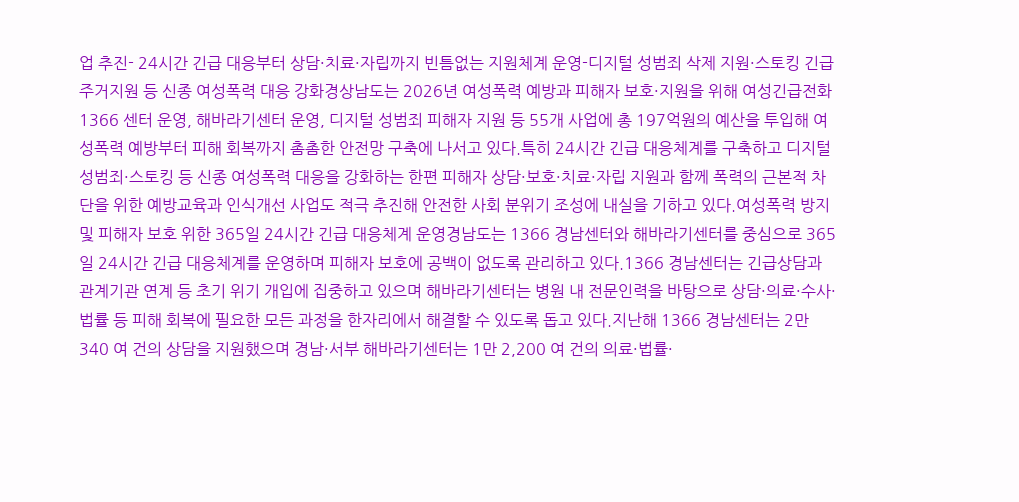업 추진- 24시간 긴급 대응부터 상담·치료·자립까지 빈틈없는 지원체계 운영-디지털 성범죄 삭제 지원·스토킹 긴급주거지원 등 신종 여성폭력 대응 강화경상남도는 2026년 여성폭력 예방과 피해자 보호·지원을 위해 여성긴급전화 1366 센터 운영, 해바라기센터 운영, 디지털 성범죄 피해자 지원 등 55개 사업에 총 197억원의 예산을 투입해 여성폭력 예방부터 피해 회복까지 촘촘한 안전망 구축에 나서고 있다.특히 24시간 긴급 대응체계를 구축하고 디지털 성범죄·스토킹 등 신종 여성폭력 대응을 강화하는 한편 피해자 상담·보호·치료·자립 지원과 함께 폭력의 근본적 차단을 위한 예방교육과 인식개선 사업도 적극 추진해 안전한 사회 분위기 조성에 내실을 기하고 있다.여성폭력 방지 및 피해자 보호 위한 365일 24시간 긴급 대응체계 운영경남도는 1366 경남센터와 해바라기센터를 중심으로 365일 24시간 긴급 대응체계를 운영하며 피해자 보호에 공백이 없도록 관리하고 있다.1366 경남센터는 긴급상담과 관계기관 연계 등 초기 위기 개입에 집중하고 있으며 해바라기센터는 병원 내 전문인력을 바탕으로 상담·의료·수사·법률 등 피해 회복에 필요한 모든 과정을 한자리에서 해결할 수 있도록 돕고 있다.지난해 1366 경남센터는 2만 340 여 건의 상담을 지원했으며 경남·서부 해바라기센터는 1만 2,200 여 건의 의료·법률·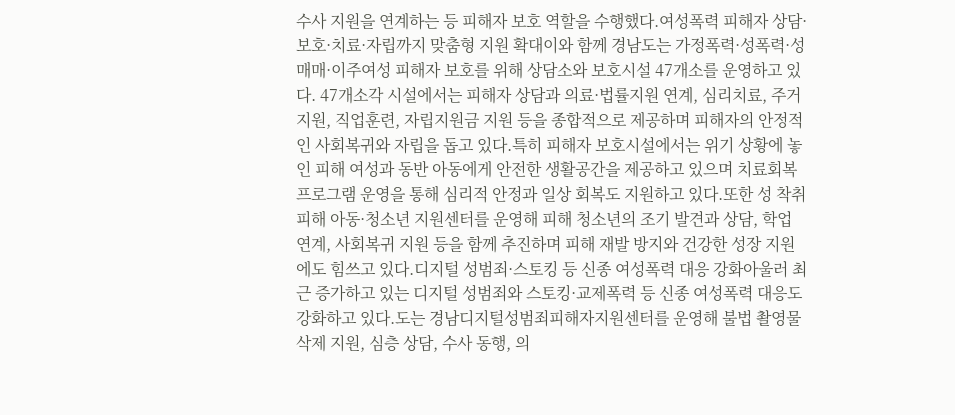수사 지원을 연계하는 등 피해자 보호 역할을 수행했다.여성폭력 피해자 상담·보호·치료·자립까지 맞춤형 지원 확대이와 함께 경남도는 가정폭력·성폭력·성매매·이주여성 피해자 보호를 위해 상담소와 보호시설 47개소를 운영하고 있다. 47개소각 시설에서는 피해자 상담과 의료·법률지원 연계, 심리치료, 주거지원, 직업훈련, 자립지원금 지원 등을 종합적으로 제공하며 피해자의 안정적인 사회복귀와 자립을 돕고 있다.특히 피해자 보호시설에서는 위기 상황에 놓인 피해 여성과 동반 아동에게 안전한 생활공간을 제공하고 있으며 치료회복 프로그램 운영을 통해 심리적 안정과 일상 회복도 지원하고 있다.또한 성 착취 피해 아동·청소년 지원센터를 운영해 피해 청소년의 조기 발견과 상담, 학업 연계, 사회복귀 지원 등을 함께 추진하며 피해 재발 방지와 건강한 성장 지원에도 힘쓰고 있다.디지털 성범죄·스토킹 등 신종 여성폭력 대응 강화아울러 최근 증가하고 있는 디지털 성범죄와 스토킹·교제폭력 등 신종 여성폭력 대응도 강화하고 있다.도는 경남디지털성범죄피해자지원센터를 운영해 불법 촬영물 삭제 지원, 심층 상담, 수사 동행, 의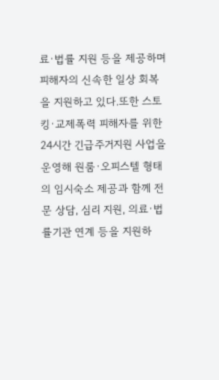료·법률 지원 등을 제공하며 피해자의 신속한 일상 회복을 지원하고 있다.또한 스토킹·교제폭력 피해자를 위한 24시간 긴급주거지원 사업을 운영해 원룸·오피스텔 형태의 임시숙소 제공과 함께 전문 상담, 심리 지원, 의료·법률기관 연계 등을 지원하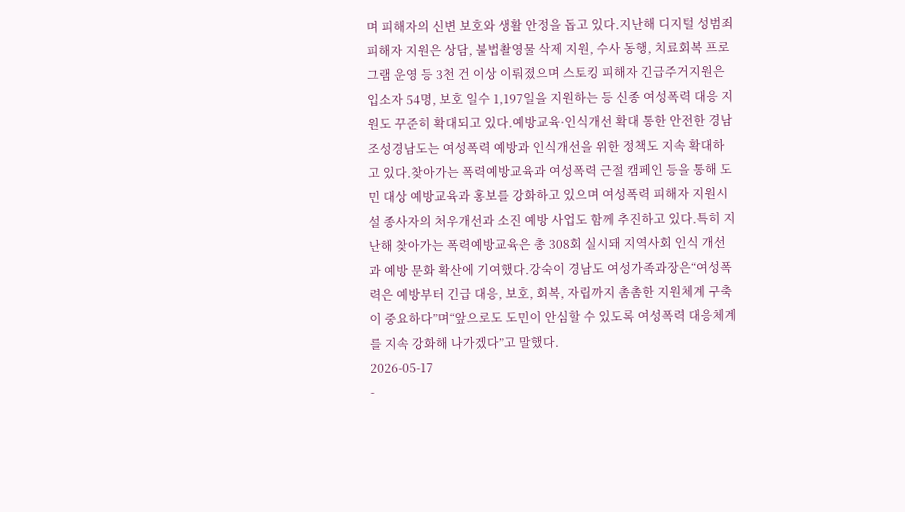며 피해자의 신변 보호와 생활 안정을 돕고 있다.지난해 디지털 성범죄 피해자 지원은 상담, 불법촬영물 삭제 지원, 수사 동행, 치료회복 프로그램 운영 등 3천 건 이상 이뤄졌으며 스토킹 피해자 긴급주거지원은 입소자 54명, 보호 일수 1,197일을 지원하는 등 신종 여성폭력 대응 지원도 꾸준히 확대되고 있다.예방교육·인식개선 확대 통한 안전한 경남 조성경남도는 여성폭력 예방과 인식개선을 위한 정책도 지속 확대하고 있다.찾아가는 폭력예방교육과 여성폭력 근절 캠페인 등을 통해 도민 대상 예방교육과 홍보를 강화하고 있으며 여성폭력 피해자 지원시설 종사자의 처우개선과 소진 예방 사업도 함께 추진하고 있다.특히 지난해 찾아가는 폭력예방교육은 총 308회 실시돼 지역사회 인식 개선과 예방 문화 확산에 기여했다.강숙이 경남도 여성가족과장은“여성폭력은 예방부터 긴급 대응, 보호, 회복, 자립까지 촘촘한 지원체계 구축이 중요하다”며“앞으로도 도민이 안심할 수 있도록 여성폭력 대응체계를 지속 강화해 나가겠다”고 말했다.
2026-05-17
-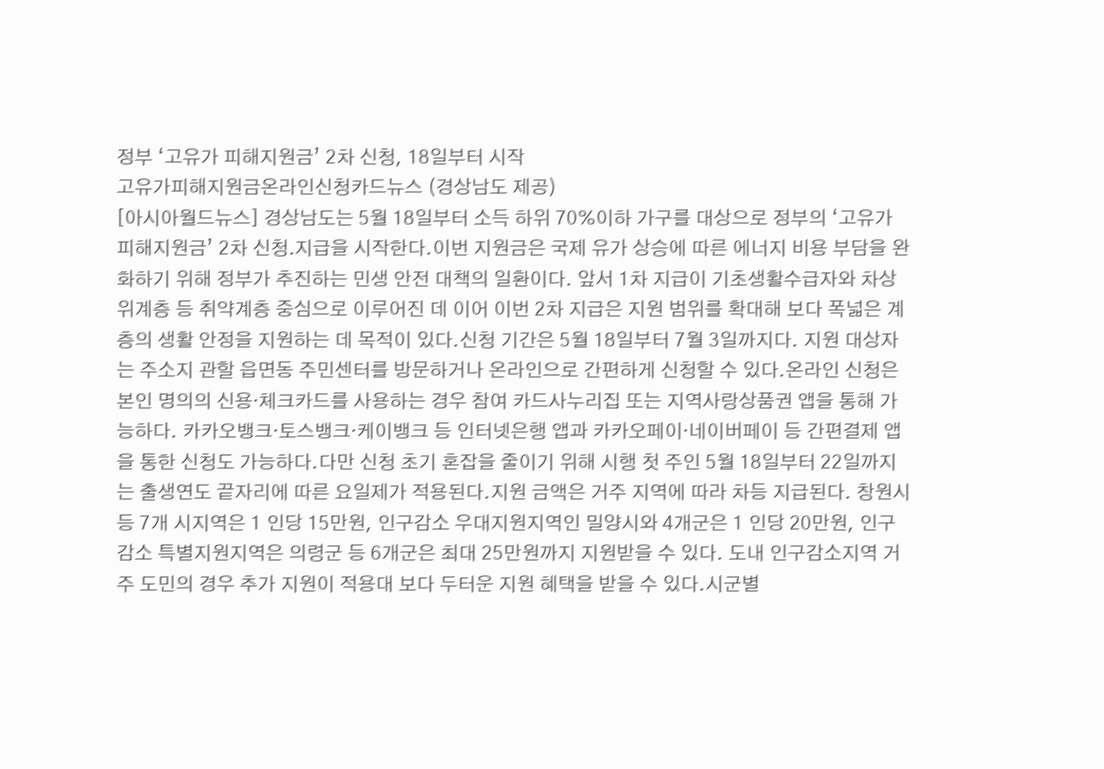정부 ‘고유가 피해지원금’ 2차 신청, 18일부터 시작
고유가피해지원금온라인신청카드뉴스 (경상남도 제공)
[아시아월드뉴스] 경상남도는 5월 18일부터 소득 하위 70%이하 가구를 대상으로 정부의 ‘고유가 피해지원금’ 2차 신청․지급을 시작한다.이번 지원금은 국제 유가 상승에 따른 에너지 비용 부담을 완화하기 위해 정부가 추진하는 민생 안전 대책의 일환이다. 앞서 1차 지급이 기초생활수급자와 차상위계층 등 취약계층 중심으로 이루어진 데 이어 이번 2차 지급은 지원 범위를 확대해 보다 폭넓은 계층의 생활 안정을 지원하는 데 목적이 있다.신청 기간은 5월 18일부터 7월 3일까지다. 지원 대상자는 주소지 관할 읍면동 주민센터를 방문하거나 온라인으로 간편하게 신청할 수 있다.온라인 신청은 본인 명의의 신용·체크카드를 사용하는 경우 참여 카드사누리집 또는 지역사랑상품권 앱을 통해 가능하다. 카카오뱅크·토스뱅크·케이뱅크 등 인터넷은행 앱과 카카오페이·네이버페이 등 간편결제 앱을 통한 신청도 가능하다.다만 신청 초기 혼잡을 줄이기 위해 시행 첫 주인 5월 18일부터 22일까지는 출생연도 끝자리에 따른 요일제가 적용된다.지원 금액은 거주 지역에 따라 차등 지급된다. 창원시 등 7개 시지역은 1 인당 15만원, 인구감소 우대지원지역인 밀양시와 4개군은 1 인당 20만원, 인구감소 특별지원지역은 의령군 등 6개군은 최대 25만원까지 지원받을 수 있다. 도내 인구감소지역 거주 도민의 경우 추가 지원이 적용대 보다 두터운 지원 혜택을 받을 수 있다.시군별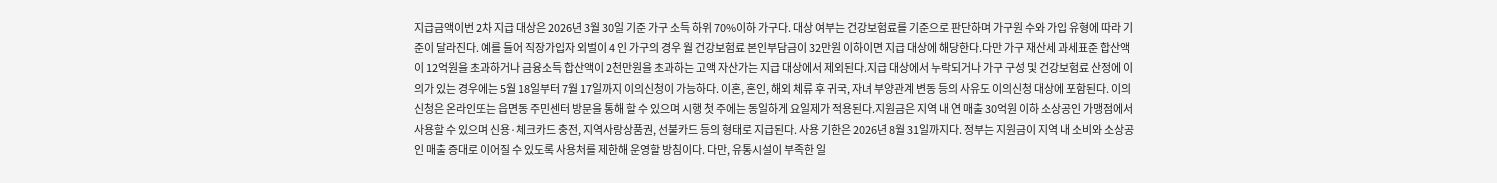지급금액이번 2차 지급 대상은 2026년 3월 30일 기준 가구 소득 하위 70%이하 가구다. 대상 여부는 건강보험료를 기준으로 판단하며 가구원 수와 가입 유형에 따라 기준이 달라진다. 예를 들어 직장가입자 외벌이 4 인 가구의 경우 월 건강보험료 본인부담금이 32만원 이하이면 지급 대상에 해당한다.다만 가구 재산세 과세표준 합산액이 12억원을 초과하거나 금융소득 합산액이 2천만원을 초과하는 고액 자산가는 지급 대상에서 제외된다.지급 대상에서 누락되거나 가구 구성 및 건강보험료 산정에 이의가 있는 경우에는 5월 18일부터 7월 17일까지 이의신청이 가능하다. 이혼, 혼인, 해외 체류 후 귀국, 자녀 부양관계 변동 등의 사유도 이의신청 대상에 포함된다. 이의신청은 온라인또는 읍면동 주민센터 방문을 통해 할 수 있으며 시행 첫 주에는 동일하게 요일제가 적용된다.지원금은 지역 내 연 매출 30억원 이하 소상공인 가맹점에서 사용할 수 있으며 신용·체크카드 충전, 지역사랑상품권, 선불카드 등의 형태로 지급된다. 사용 기한은 2026년 8월 31일까지다. 정부는 지원금이 지역 내 소비와 소상공인 매출 증대로 이어질 수 있도록 사용처를 제한해 운영할 방침이다. 다만, 유통시설이 부족한 일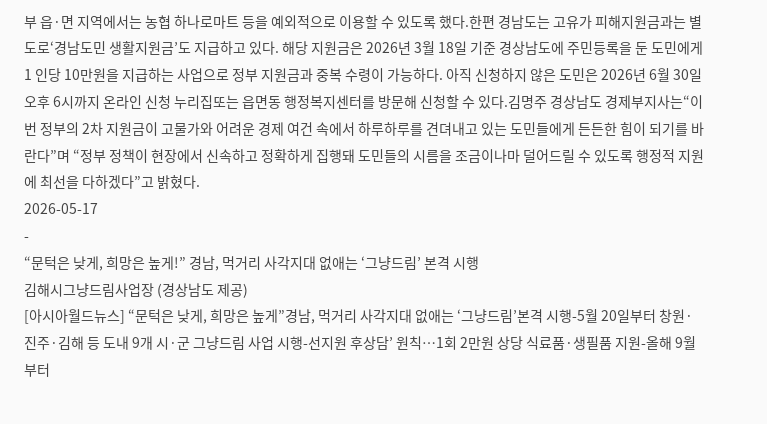부 읍·면 지역에서는 농협 하나로마트 등을 예외적으로 이용할 수 있도록 했다.한편 경남도는 고유가 피해지원금과는 별도로‘경남도민 생활지원금’도 지급하고 있다. 해당 지원금은 2026년 3월 18일 기준 경상남도에 주민등록을 둔 도민에게 1 인당 10만원을 지급하는 사업으로 정부 지원금과 중복 수령이 가능하다. 아직 신청하지 않은 도민은 2026년 6월 30일오후 6시까지 온라인 신청 누리집또는 읍면동 행정복지센터를 방문해 신청할 수 있다.김명주 경상남도 경제부지사는“이번 정부의 2차 지원금이 고물가와 어려운 경제 여건 속에서 하루하루를 견뎌내고 있는 도민들에게 든든한 힘이 되기를 바란다”며 “정부 정책이 현장에서 신속하고 정확하게 집행돼 도민들의 시름을 조금이나마 덜어드릴 수 있도록 행정적 지원에 최선을 다하겠다”고 밝혔다.
2026-05-17
-
“문턱은 낮게, 희망은 높게!” 경남, 먹거리 사각지대 없애는 ‘그냥드림’ 본격 시행
김해시그냥드림사업장 (경상남도 제공)
[아시아월드뉴스] “문턱은 낮게, 희망은 높게”경남, 먹거리 사각지대 없애는 ‘그냥드림’본격 시행-5월 20일부터 창원·진주·김해 등 도내 9개 시·군 그냥드림 사업 시행-선지원 후상담’ 원칙…1회 2만원 상당 식료품·생필품 지원-올해 9월부터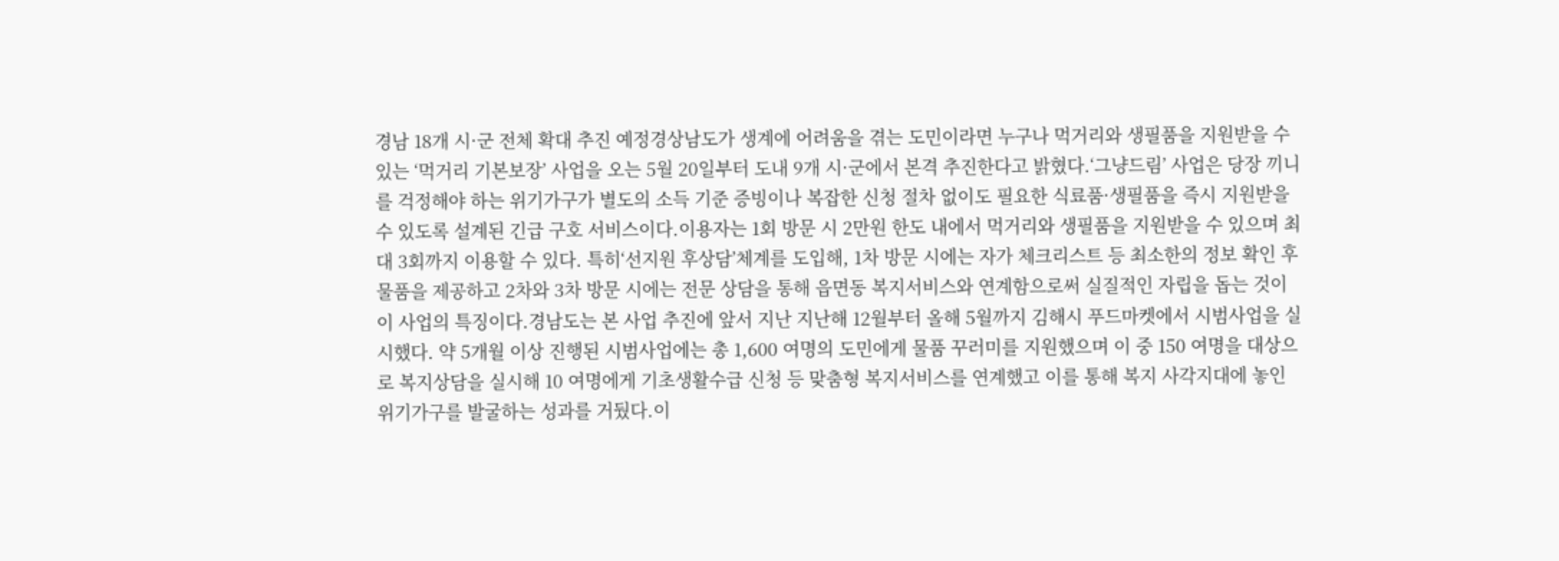경남 18개 시·군 전체 확대 추진 예정경상남도가 생계에 어려움을 겪는 도민이라면 누구나 먹거리와 생필품을 지원받을 수 있는 ‘먹거리 기본보장’ 사업을 오는 5월 20일부터 도내 9개 시·군에서 본격 추진한다고 밝혔다.‘그냥드림’ 사업은 당장 끼니를 걱정해야 하는 위기가구가 별도의 소득 기준 증빙이나 복잡한 신청 절차 없이도 필요한 식료품·생필품을 즉시 지원받을 수 있도록 설계된 긴급 구호 서비스이다.이용자는 1회 방문 시 2만원 한도 내에서 먹거리와 생필품을 지원받을 수 있으며 최대 3회까지 이용할 수 있다. 특히‘선지원 후상담’체계를 도입해, 1차 방문 시에는 자가 체크리스트 등 최소한의 정보 확인 후 물품을 제공하고 2차와 3차 방문 시에는 전문 상담을 통해 읍면동 복지서비스와 연계함으로써 실질적인 자립을 돕는 것이 이 사업의 특징이다.경남도는 본 사업 추진에 앞서 지난 지난해 12월부터 올해 5월까지 김해시 푸드마켓에서 시범사업을 실시했다. 약 5개월 이상 진행된 시범사업에는 총 1,600 여명의 도민에게 물품 꾸러미를 지원했으며 이 중 150 여명을 대상으로 복지상담을 실시해 10 여명에게 기초생활수급 신청 등 맞춤형 복지서비스를 연계했고 이를 통해 복지 사각지대에 놓인 위기가구를 발굴하는 성과를 거뒀다.이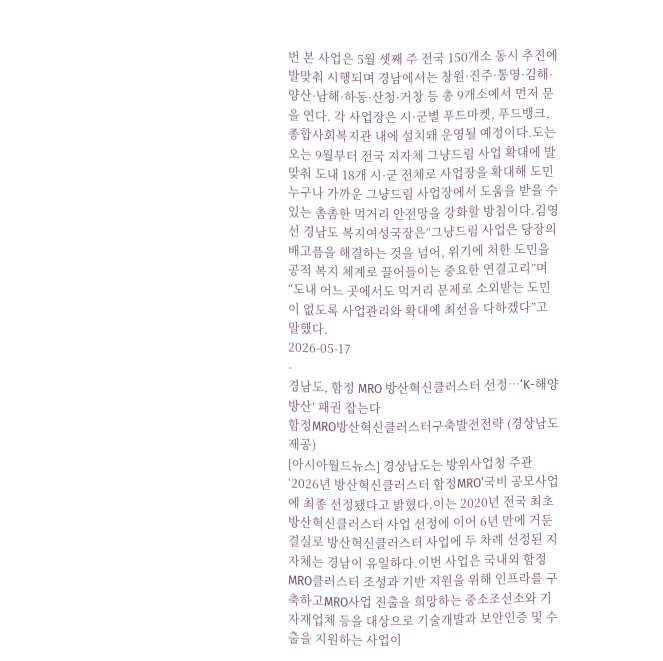번 본 사업은 5월 셋째 주 전국 150개소 동시 추진에 발맞춰 시행되며 경남에서는 창원·진주·통영·김해·양산·남해·하동·산청·거창 등 총 9개소에서 먼저 문을 연다. 각 사업장은 시·군별 푸드마켓, 푸드뱅크, 종합사회복지관 내에 설치돼 운영될 예정이다.도는 오는 9월부터 전국 지자체 그냥드림 사업 확대에 발맞춰 도내 18개 시·군 전체로 사업장을 확대해 도민 누구나 가까운 그냥드림 사업장에서 도움을 받을 수 있는 촘촘한 먹거리 안전망을 강화할 방침이다.김영선 경남도 복지여성국장은“그냥드림 사업은 당장의 배고픔을 해결하는 것을 넘어, 위기에 처한 도민을 공적 복지 체계로 끌어들이는 중요한 연결고리”며 “도내 어느 곳에서도 먹거리 문제로 소외받는 도민이 없도록 사업관리와 확대에 최선을 다하겠다”고 말했다.
2026-05-17
-
경남도, 함정 MRO 방산혁신클러스터 선정…‘K-해양방산’ 패권 잡는다
함정MRO방산혁신클러스터구축발전전략 (경상남도 제공)
[아시아월드뉴스] 경상남도는 방위사업청 주관‘2026년 방산혁신클러스터 함정MRO’국비 공모사업에 최종 선정됐다고 밝혔다.이는 2020년 전국 최초 방산혁신클러스터 사업 선정에 이어 6년 만에 거둔 결실로 방산혁신클러스터 사업에 두 차례 선정된 지자체는 경남이 유일하다.이번 사업은 국내외 함정MRO클러스터 조성과 기반 지원을 위해 인프라를 구축하고MRO사업 진출을 희망하는 중소조선소와 기자재업체 등을 대상으로 기술개발과 보안인증 및 수출을 지원하는 사업이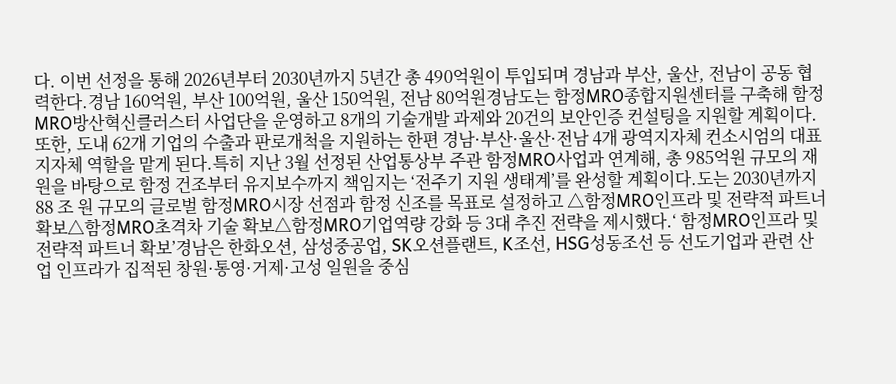다. 이번 선정을 통해 2026년부터 2030년까지 5년간 총 490억원이 투입되며 경남과 부산, 울산, 전남이 공동 협력한다.경남 160억원, 부산 100억원, 울산 150억원, 전남 80억원경남도는 함정MRO종합지원센터를 구축해 함정MRO방산혁신클러스터 사업단을 운영하고 8개의 기술개발 과제와 20건의 보안인증 컨설팅을 지원할 계획이다. 또한, 도내 62개 기업의 수출과 판로개척을 지원하는 한편 경남·부산·울산·전남 4개 광역지자체 컨소시엄의 대표 지자체 역할을 맡게 된다.특히 지난 3월 선정된 산업통상부 주관 함정MRO사업과 연계해, 총 985억원 규모의 재원을 바탕으로 함정 건조부터 유지보수까지 책임지는 ‘전주기 지원 생태계’를 완성할 계획이다.도는 2030년까지 88 조 원 규모의 글로벌 함정MRO시장 선점과 함정 신조를 목표로 설정하고 △함정MRO인프라 및 전략적 파트너 확보△함정MRO초격차 기술 확보△함정MRO기업역량 강화 등 3대 추진 전략을 제시했다.‘ 함정MRO인프라 및 전략적 파트너 확보’경남은 한화오션, 삼성중공업, SK오션플랜트, K조선, HSG성동조선 등 선도기업과 관련 산업 인프라가 집적된 창원·통영·거제·고성 일원을 중심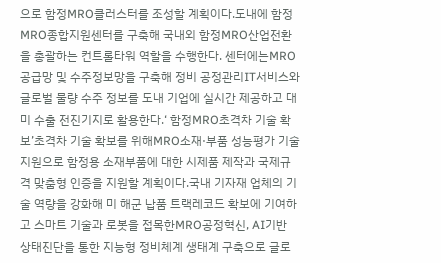으로 함정MRO클러스터를 조성할 계획이다.도내에 함정MRO종합지원센터를 구축해 국내외 함정MRO산업전환을 총괄하는 컨트롤타워 역할을 수행한다. 센터에는MRO공급망 및 수주정보망을 구축해 정비 공정관리IT서비스와 글로벌 물량 수주 정보를 도내 기업에 실시간 제공하고 대미 수출 전진기지로 활용한다.‘ 함정MRO초격차 기술 확보’초격차 기술 확보를 위해MRO소재·부품 성능평가 기술지원으로 함정용 소재부품에 대한 시제품 제작과 국제규격 맞춤형 인증을 지원할 계획이다.국내 기자재 업체의 기술 역량을 강화해 미 해군 납품 트랙레코드 확보에 기여하고 스마트 기술과 로봇을 접목한MRO공정혁신, AI기반 상태진단을 통한 지능형 정비체계 생태계 구축으로 글로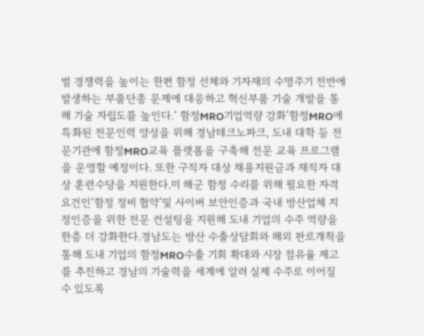벌 경쟁력을 높이는 한편 함정 선체와 기자재의 수명주기 전반에 발생하는 부품단종 문제에 대응하고 혁신부품 기술 개발을 통해 기술 자립도를 높인다.‘ 함정MRO기업역량 강화’함정MRO에 특화된 전문인력 양성을 위해 경남테크노파크, 도내 대학 등 전문기관에 함정MRO교육 플랫폼을 구축해 전문 교육 프로그램을 운영할 예정이다. 또한 구직자 대상 채용지원금과 재직자 대상 훈련수당을 지원한다.미 해군 함정 수리를 위해 필요한 자격 요건인‘함정 정비 협약’및 사이버 보안인증과 국내 방산업체 지정인증을 위한 전문 컨설팅을 지원해 도내 기업의 수주 역량을 한층 더 강화한다.경남도는 방산 수출상담회와 해외 판로개척을 통해 도내 기업의 함정MRO수출 기회 확대와 시장 점유율 제고를 추진하고 경남의 기술력을 세계에 알려 실제 수주로 이어질 수 있도록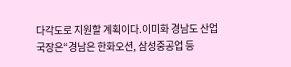다각도로 지원할 계획이다.이미화 경남도 산업국장은“경남은 한화오션, 삼성중공업 등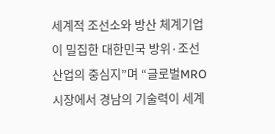세계적 조선소와 방산 체계기업이 밀집한 대한민국 방위·조선 산업의 중심지”며 “글로벌MRO시장에서 경남의 기술력이 세계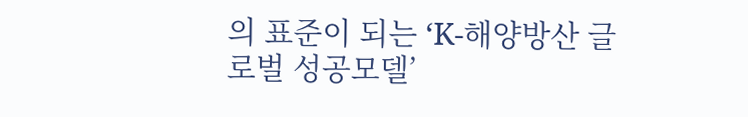의 표준이 되는 ‘K-해양방산 글로벌 성공모델’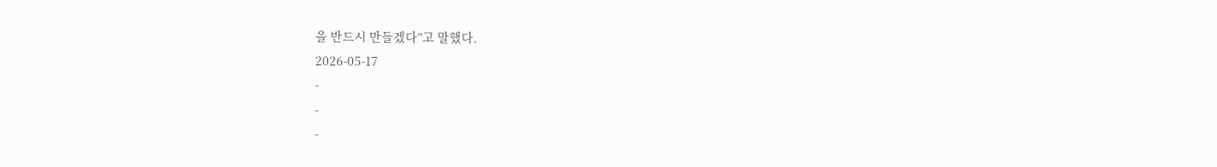을 반드시 만들겠다”고 말했다.
2026-05-17
-
-
-